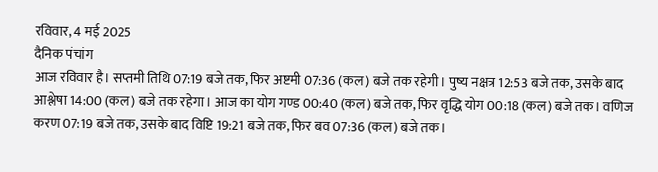रविवार, 4 मई 2025
दैनिक पंचांग
आज रविवार है। सप्तमी तिथि 07:19 बजे तक, फिर अष्टमी 07:36 (कल) बजे तक रहेगी। पुष्य नक्षत्र 12:53 बजे तक, उसके बाद आश्लेषा 14:00 (कल) बजे तक रहेगा। आज का योग गण्ड 00:40 (कल) बजे तक, फिर वृद्धि योग 00:18 (कल) बजे तक। वणिज करण 07:19 बजे तक, उसके बाद विष्टि 19:21 बजे तक, फिर बव 07:36 (कल) बजे तक।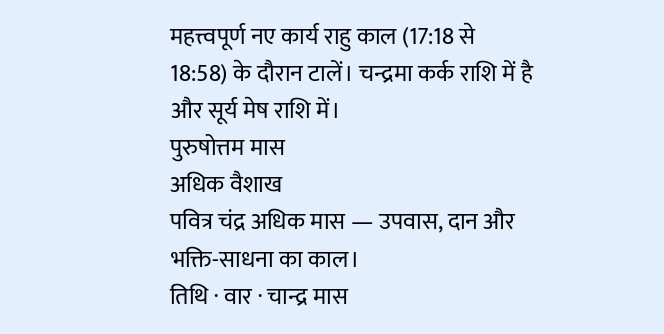महत्त्वपूर्ण नए कार्य राहु काल (17:18 से 18:58) के दौरान टालें। चन्द्रमा कर्क राशि में है और सूर्य मेष राशि में।
पुरुषोत्तम मास
अधिक वैशाख
पवित्र चंद्र अधिक मास — उपवास, दान और भक्ति-साधना का काल।
तिथि · वार · चान्द्र मास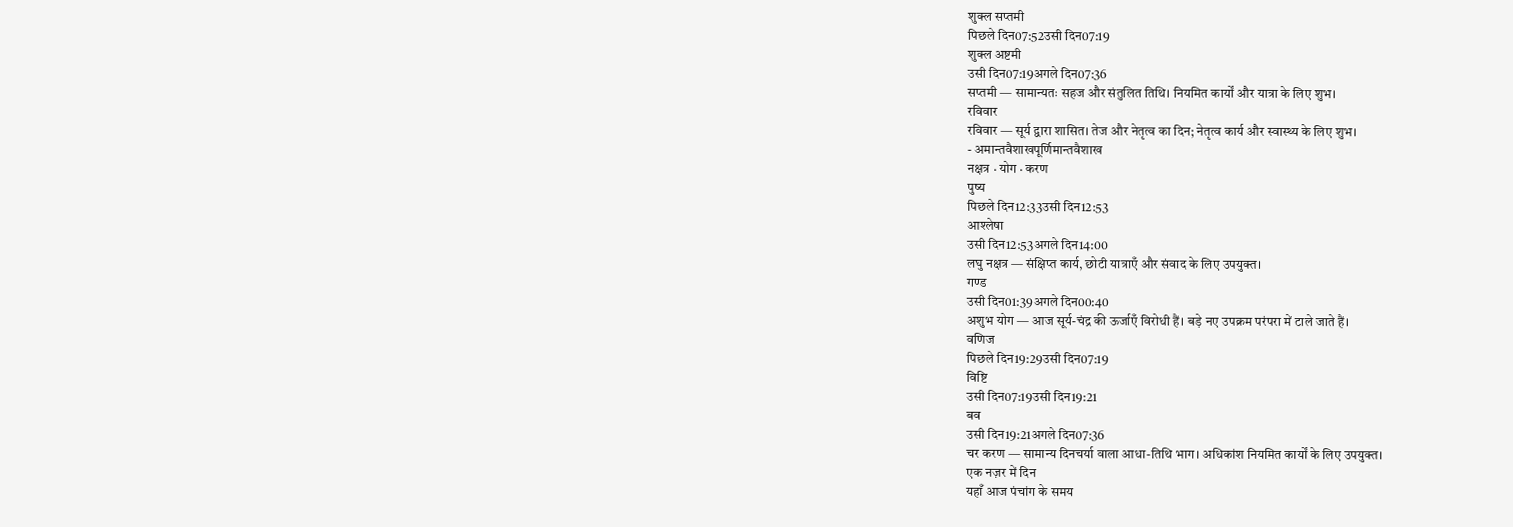शुक्ल सप्तमी
पिछले दिन07:52उसी दिन07:19
शुक्ल अष्टमी
उसी दिन07:19अगले दिन07:36
सप्तमी — सामान्यतः सहज और संतुलित तिथि। नियमित कार्यों और यात्रा के लिए शुभ।
रविवार
रविवार — सूर्य द्वारा शासित। तेज और नेतृत्व का दिन; नेतृत्व कार्य और स्वास्थ्य के लिए शुभ।
- अमान्तवैशाखपूर्णिमान्तवैशाख
नक्षत्र · योग · करण
पुष्य
पिछले दिन12:33उसी दिन12:53
आश्लेषा
उसी दिन12:53अगले दिन14:00
लघु नक्षत्र — संक्षिप्त कार्य, छोटी यात्राएँ और संवाद के लिए उपयुक्त।
गण्ड
उसी दिन01:39अगले दिन00:40
अशुभ योग — आज सूर्य-चंद्र की ऊर्जाएँ विरोधी हैं। बड़े नए उपक्रम परंपरा में टाले जाते हैं।
वणिज
पिछले दिन19:29उसी दिन07:19
विष्टि
उसी दिन07:19उसी दिन19:21
बव
उसी दिन19:21अगले दिन07:36
चर करण — सामान्य दिनचर्या वाला आधा-तिथि भाग। अधिकांश नियमित कार्यों के लिए उपयुक्त।
एक नज़र में दिन
यहाँ आज पंचांग के समय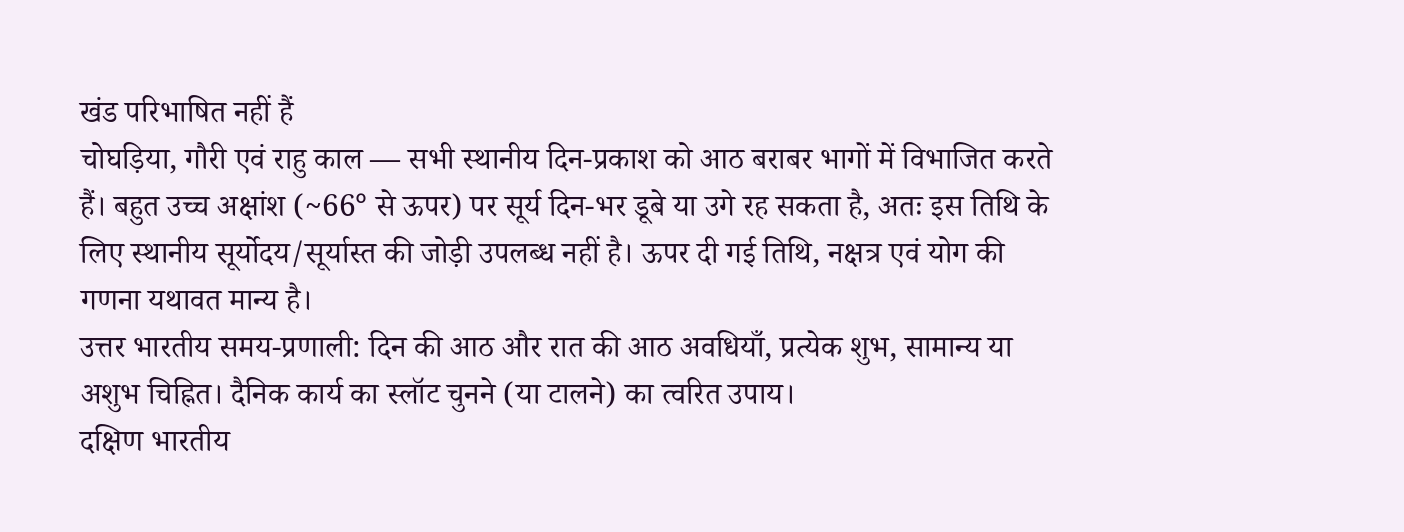खंड परिभाषित नहीं हैं
चोघड़िया, गौरी एवं राहु काल — सभी स्थानीय दिन-प्रकाश को आठ बराबर भागों में विभाजित करते हैं। बहुत उच्च अक्षांश (~66° से ऊपर) पर सूर्य दिन-भर डूबे या उगे रह सकता है, अतः इस तिथि के लिए स्थानीय सूर्योदय/सूर्यास्त की जोड़ी उपलब्ध नहीं है। ऊपर दी गई तिथि, नक्षत्र एवं योग की गणना यथावत मान्य है।
उत्तर भारतीय समय-प्रणाली: दिन की आठ और रात की आठ अवधियाँ, प्रत्येक शुभ, सामान्य या अशुभ चिह्नित। दैनिक कार्य का स्लॉट चुनने (या टालने) का त्वरित उपाय।
दक्षिण भारतीय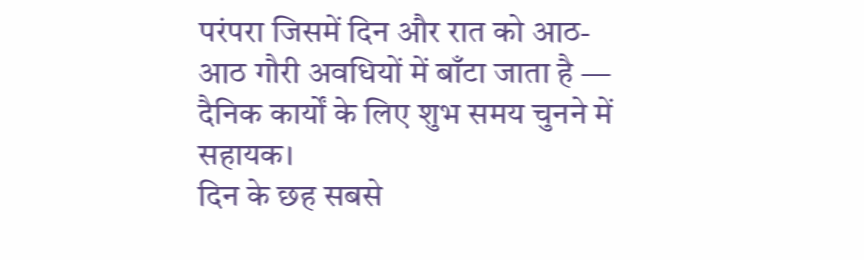परंपरा जिसमें दिन और रात को आठ-आठ गौरी अवधियों में बाँटा जाता है — दैनिक कार्यों के लिए शुभ समय चुनने में सहायक।
दिन के छह सबसे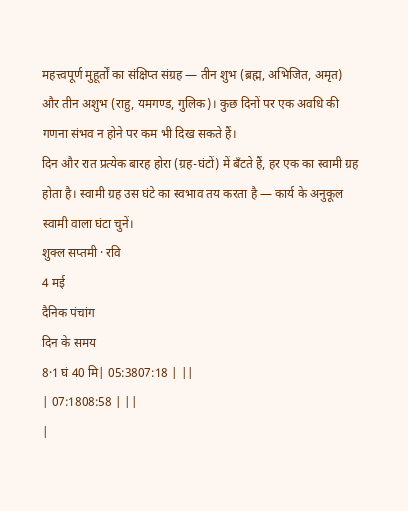महत्त्वपूर्ण मुहूर्तों का संक्षिप्त संग्रह — तीन शुभ (ब्रह्म, अभिजित, अमृत) और तीन अशुभ (राहु, यमगण्ड, गुलिक)। कुछ दिनों पर एक अवधि की गणना संभव न होने पर कम भी दिख सकते हैं।
दिन और रात प्रत्येक बारह होरा (ग्रह-घंटों) में बँटते हैं, हर एक का स्वामी ग्रह होता है। स्वामी ग्रह उस घंटे का स्वभाव तय करता है — कार्य के अनुकूल स्वामी वाला घंटा चुनें।
शुक्ल सप्तमी · रवि
4 मई
दैनिक पंचांग
दिन के समय
8·1 घं 40 मि| 05:3807:18 | ||
| 07:1808:58 | ||
|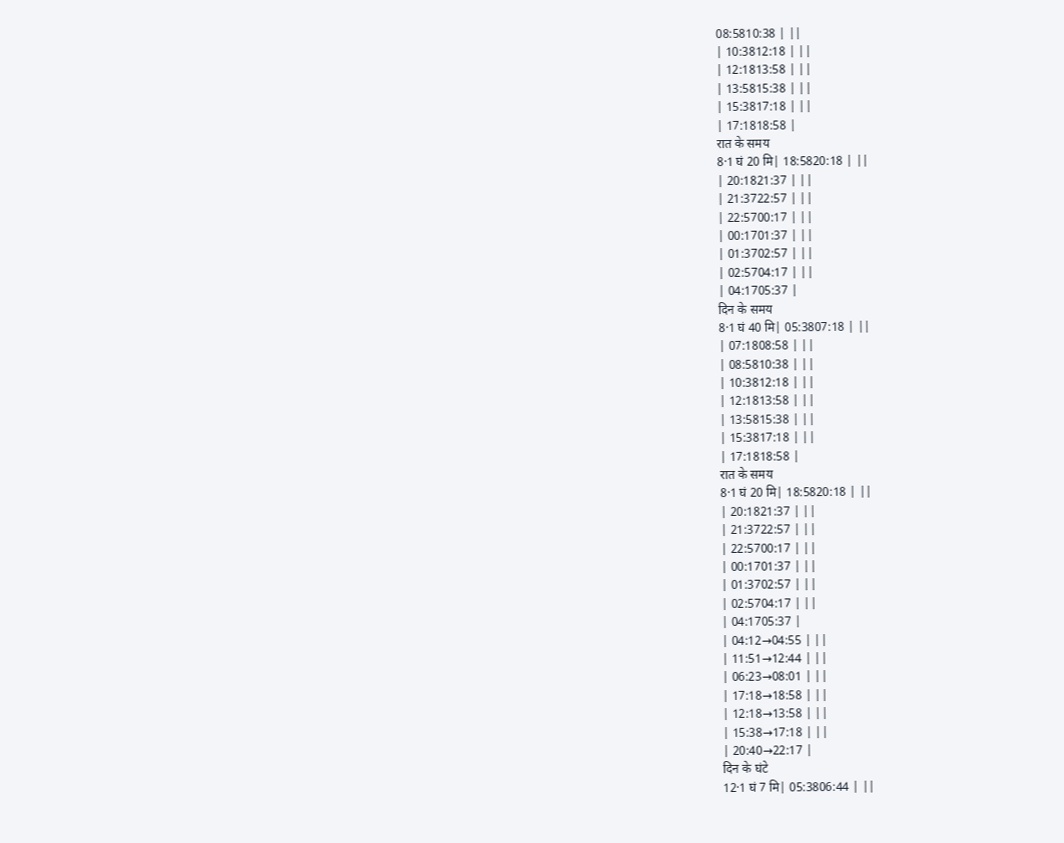08:5810:38 | ||
| 10:3812:18 | ||
| 12:1813:58 | ||
| 13:5815:38 | ||
| 15:3817:18 | ||
| 17:1818:58 |
रात के समय
8·1 घं 20 मि| 18:5820:18 | ||
| 20:1821:37 | ||
| 21:3722:57 | ||
| 22:5700:17 | ||
| 00:1701:37 | ||
| 01:3702:57 | ||
| 02:5704:17 | ||
| 04:1705:37 |
दिन के समय
8·1 घं 40 मि| 05:3807:18 | ||
| 07:1808:58 | ||
| 08:5810:38 | ||
| 10:3812:18 | ||
| 12:1813:58 | ||
| 13:5815:38 | ||
| 15:3817:18 | ||
| 17:1818:58 |
रात के समय
8·1 घं 20 मि| 18:5820:18 | ||
| 20:1821:37 | ||
| 21:3722:57 | ||
| 22:5700:17 | ||
| 00:1701:37 | ||
| 01:3702:57 | ||
| 02:5704:17 | ||
| 04:1705:37 |
| 04:12→04:55 | ||
| 11:51→12:44 | ||
| 06:23→08:01 | ||
| 17:18→18:58 | ||
| 12:18→13:58 | ||
| 15:38→17:18 | ||
| 20:40→22:17 |
दिन के घंटे
12·1 घं 7 मि| 05:3806:44 | ||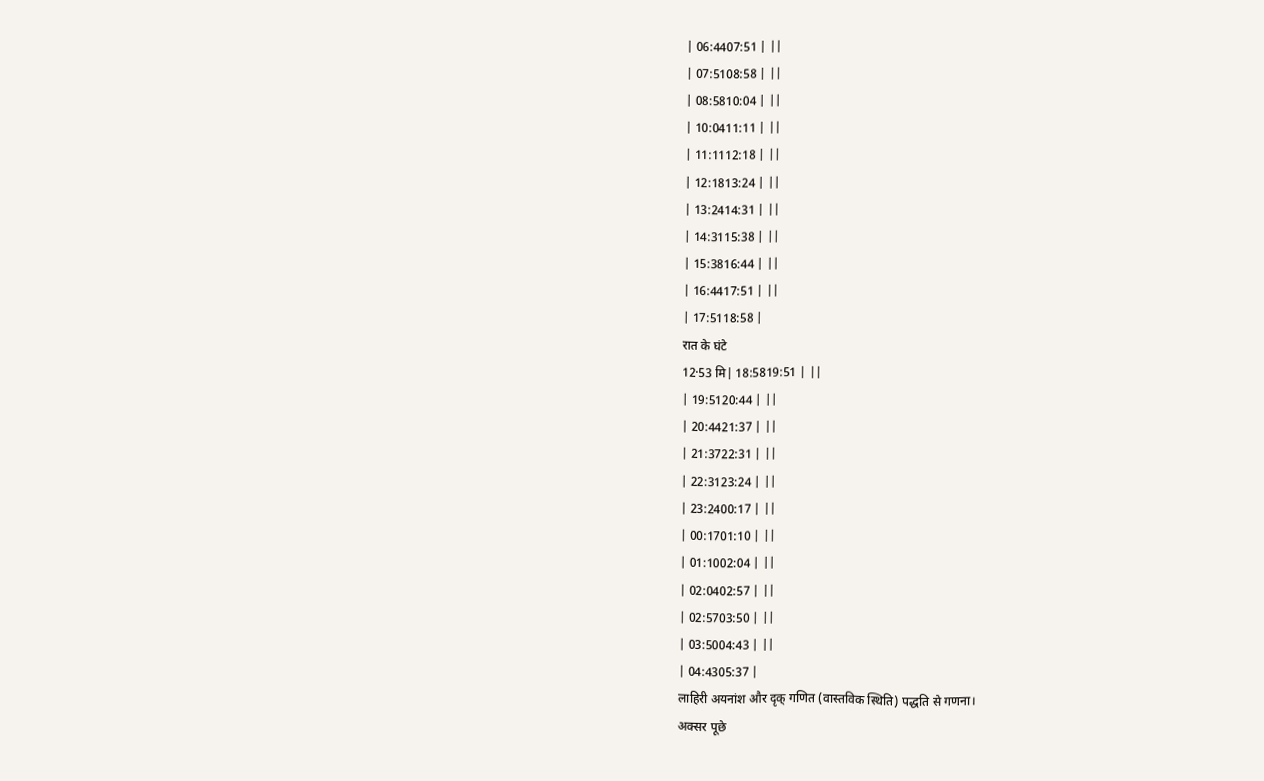| 06:4407:51 | ||
| 07:5108:58 | ||
| 08:5810:04 | ||
| 10:0411:11 | ||
| 11:1112:18 | ||
| 12:1813:24 | ||
| 13:2414:31 | ||
| 14:3115:38 | ||
| 15:3816:44 | ||
| 16:4417:51 | ||
| 17:5118:58 |
रात के घंटे
12·53 मि| 18:5819:51 | ||
| 19:5120:44 | ||
| 20:4421:37 | ||
| 21:3722:31 | ||
| 22:3123:24 | ||
| 23:2400:17 | ||
| 00:1701:10 | ||
| 01:1002:04 | ||
| 02:0402:57 | ||
| 02:5703:50 | ||
| 03:5004:43 | ||
| 04:4305:37 |
लाहिरी अयनांश और दृक् गणित (वास्तविक स्थिति) पद्धति से गणना।
अक्सर पूछे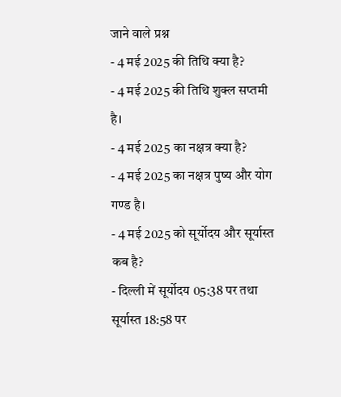जाने वाले प्रश्न
- 4 मई 2025 की तिथि क्या है?
- 4 मई 2025 की तिथि शुक्ल सप्तमी है।
- 4 मई 2025 का नक्षत्र क्या है?
- 4 मई 2025 का नक्षत्र पुष्य और योग गण्ड है।
- 4 मई 2025 को सूर्योदय और सूर्यास्त कब है?
- दिल्ली में सूर्योदय 05:38 पर तथा सूर्यास्त 18:58 पर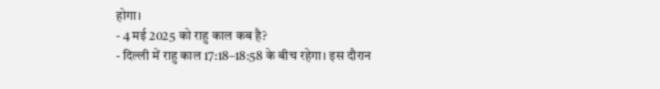होगा।
- 4 मई 2025 को राहु काल कब है?
- दिल्ली में राहु काल 17:18–18:58 के बीच रहेगा। इस दौरान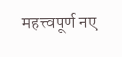महत्त्वपूर्ण नए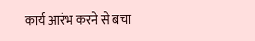कार्य आरंभ करने से बचा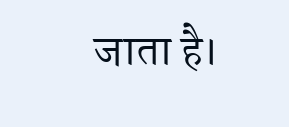जाता है।